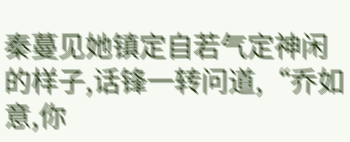秦蔓见她镇定自若气定神闲的样子,话锋一转问道,“乔如意,你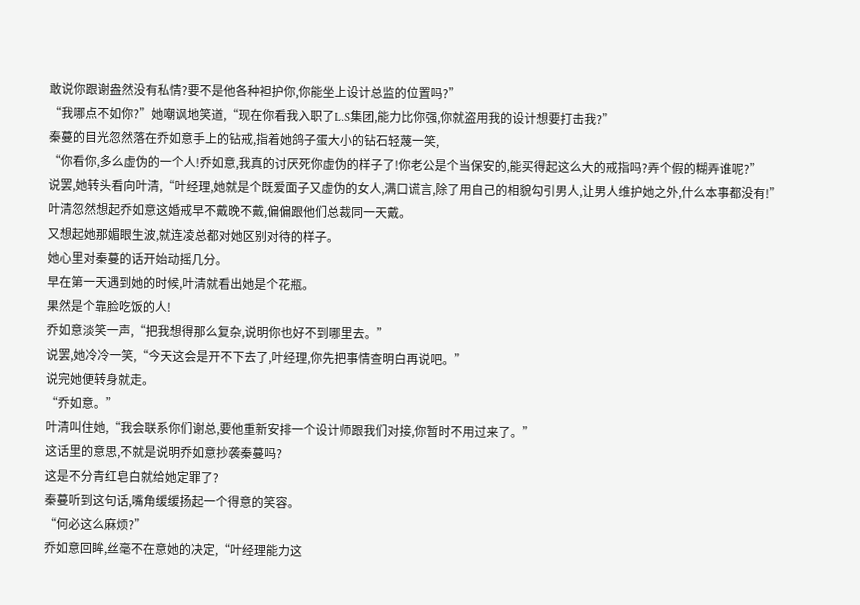敢说你跟谢盎然没有私情?要不是他各种袒护你,你能坐上设计总监的位置吗?”
“我哪点不如你?”她嘲讽地笑道,“现在你看我入职了L.S集团,能力比你强,你就盗用我的设计想要打击我?”
秦蔓的目光忽然落在乔如意手上的钻戒,指着她鸽子蛋大小的钻石轻蔑一笑,
“你看你,多么虚伪的一个人!乔如意,我真的讨厌死你虚伪的样子了!你老公是个当保安的,能买得起这么大的戒指吗?弄个假的糊弄谁呢?”
说罢,她转头看向叶清,“叶经理,她就是个既爱面子又虚伪的女人,满口谎言,除了用自己的相貌勾引男人,让男人维护她之外,什么本事都没有!”
叶清忽然想起乔如意这婚戒早不戴晚不戴,偏偏跟他们总裁同一天戴。
又想起她那媚眼生波,就连凌总都对她区别对待的样子。
她心里对秦蔓的话开始动摇几分。
早在第一天遇到她的时候,叶清就看出她是个花瓶。
果然是个靠脸吃饭的人!
乔如意淡笑一声,“把我想得那么复杂,说明你也好不到哪里去。”
说罢,她冷冷一笑,“今天这会是开不下去了,叶经理,你先把事情查明白再说吧。”
说完她便转身就走。
“乔如意。”
叶清叫住她,“我会联系你们谢总,要他重新安排一个设计师跟我们对接,你暂时不用过来了。”
这话里的意思,不就是说明乔如意抄袭秦蔓吗?
这是不分青红皂白就给她定罪了?
秦蔓听到这句话,嘴角缓缓扬起一个得意的笑容。
“何必这么麻烦?”
乔如意回眸,丝毫不在意她的决定,“叶经理能力这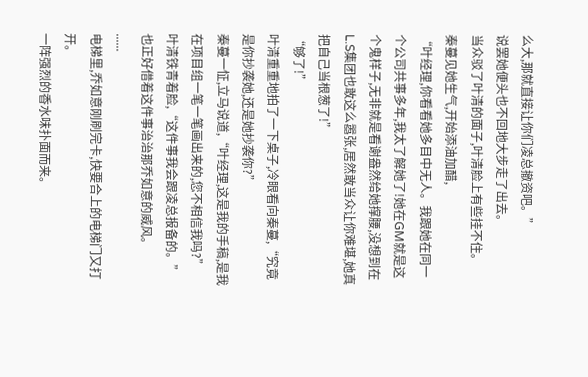么大,那就直接让你们凌总撤资吧。”
说罢她便头也不回地大步走了出去。
当众驳了叶清的面子,叶清脸上有些挂不住。
秦蔓见她生气,开始添油加醋,
“叶经理,你看看她多目中无人。我跟她在同一个公司共事多年,我太了解她了!她在GM就是这个鬼样子,无非就是看谢盎然给她撑腰,没想到在L.S集团也敢这么嚣张,居然敢当众让你难堪,她真把自己当根葱了!”
“够了!”
叶清重重地拍了一下桌子,冷眼看向秦蔓,“究竟是你抄袭她,还是她抄袭你?”
秦蔓一怔,立马说道,“叶经理,这是我的手稿,是我在项目组一笔一笔画出来的,您不相信我吗?”
叶清铁青着脸,“这件事我会跟凌总报备的。”
也正好借着这件事治治那乔如意的威风。
......
电梯里,乔如意刚刷完卡,快要合上的电梯门又打开。
一阵强烈的香水味扑面而来。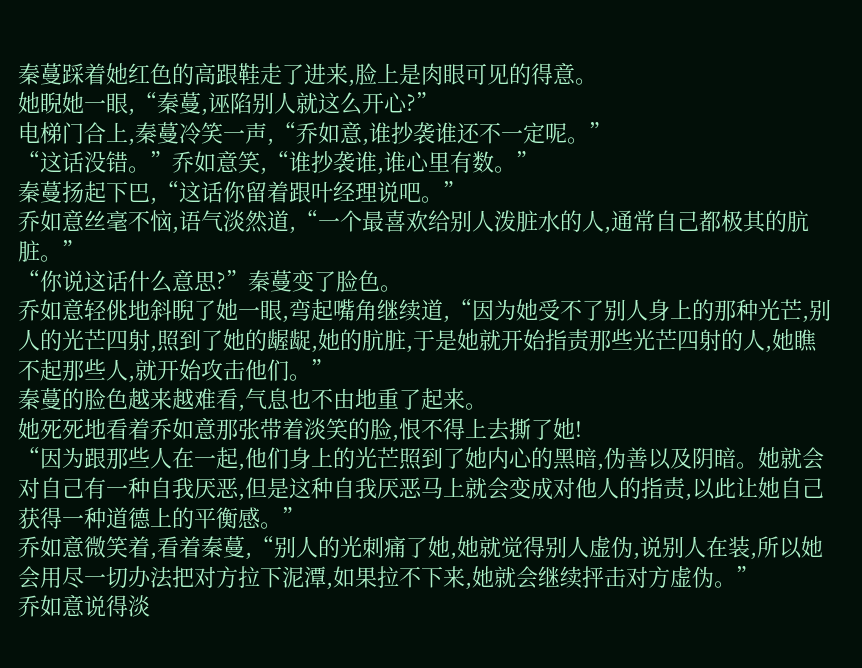秦蔓踩着她红色的高跟鞋走了进来,脸上是肉眼可见的得意。
她睨她一眼,“秦蔓,诬陷别人就这么开心?”
电梯门合上,秦蔓冷笑一声,“乔如意,谁抄袭谁还不一定呢。”
“这话没错。”乔如意笑,“谁抄袭谁,谁心里有数。”
秦蔓扬起下巴,“这话你留着跟叶经理说吧。”
乔如意丝毫不恼,语气淡然道,“一个最喜欢给别人泼脏水的人,通常自己都极其的肮脏。”
“你说这话什么意思?”秦蔓变了脸色。
乔如意轻佻地斜睨了她一眼,弯起嘴角继续道,“因为她受不了别人身上的那种光芒,别人的光芒四射,照到了她的龌龊,她的肮脏,于是她就开始指责那些光芒四射的人,她瞧不起那些人,就开始攻击他们。”
秦蔓的脸色越来越难看,气息也不由地重了起来。
她死死地看着乔如意那张带着淡笑的脸,恨不得上去撕了她!
“因为跟那些人在一起,他们身上的光芒照到了她内心的黑暗,伪善以及阴暗。她就会对自己有一种自我厌恶,但是这种自我厌恶马上就会变成对他人的指责,以此让她自己获得一种道德上的平衡感。”
乔如意微笑着,看着秦蔓,“别人的光刺痛了她,她就觉得别人虚伪,说别人在装,所以她会用尽一切办法把对方拉下泥潭,如果拉不下来,她就会继续抨击对方虚伪。”
乔如意说得淡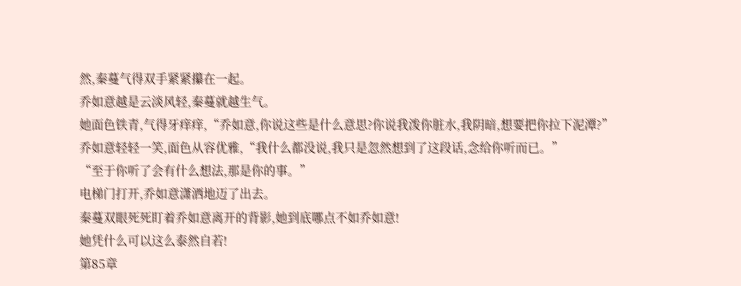然,秦蔓气得双手紧紧攥在一起。
乔如意越是云淡风轻,秦蔓就越生气。
她面色铁青,气得牙痒痒,“乔如意,你说这些是什么意思?你说我泼你脏水,我阴暗,想要把你拉下泥潭?”
乔如意轻轻一笑,面色从容优雅,“我什么都没说,我只是忽然想到了这段话,念给你听而已。”
“至于你听了会有什么想法,那是你的事。”
电梯门打开,乔如意潇洒地迈了出去。
秦蔓双眼死死盯着乔如意离开的背影,她到底哪点不如乔如意!
她凭什么可以这么泰然自若!
第85章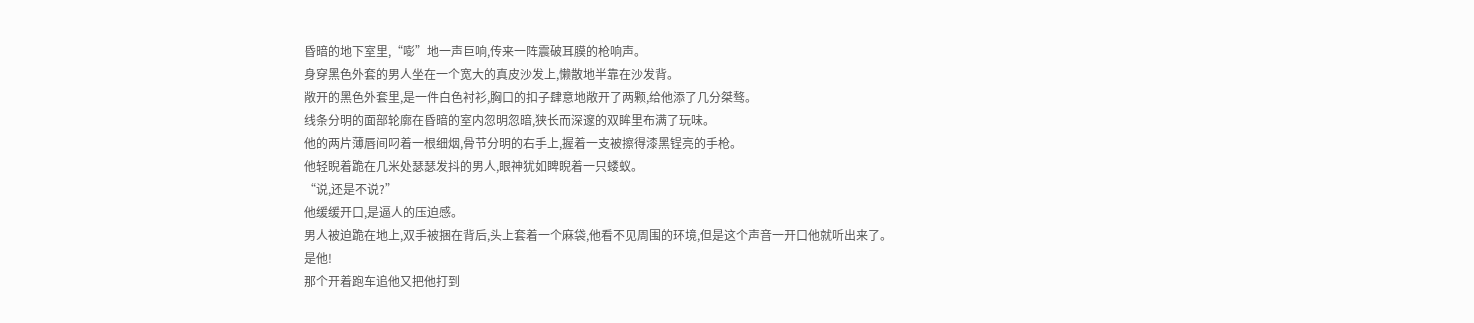昏暗的地下室里,“嘭”地一声巨响,传来一阵震破耳膜的枪响声。
身穿黑色外套的男人坐在一个宽大的真皮沙发上,懒散地半靠在沙发背。
敞开的黑色外套里,是一件白色衬衫,胸口的扣子肆意地敞开了两颗,给他添了几分桀骜。
线条分明的面部轮廓在昏暗的室内忽明忽暗,狭长而深邃的双眸里布满了玩味。
他的两片薄唇间叼着一根细烟,骨节分明的右手上,握着一支被擦得漆黑锃亮的手枪。
他轻睨着跪在几米处瑟瑟发抖的男人,眼神犹如睥睨着一只蝼蚁。
“说,还是不说?”
他缓缓开口,是逼人的压迫感。
男人被迫跪在地上,双手被捆在背后,头上套着一个麻袋,他看不见周围的环境,但是这个声音一开口他就听出来了。
是他!
那个开着跑车追他又把他打到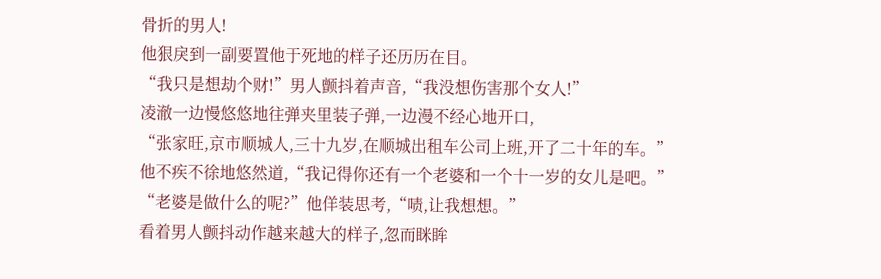骨折的男人!
他狠戾到一副要置他于死地的样子还历历在目。
“我只是想劫个财!”男人颤抖着声音,“我没想伤害那个女人!”
凌澈一边慢悠悠地往弹夹里装子弹,一边漫不经心地开口,
“张家旺,京市顺城人,三十九岁,在顺城出租车公司上班,开了二十年的车。”
他不疾不徐地悠然道,“我记得你还有一个老婆和一个十一岁的女儿是吧。”
“老婆是做什么的呢?”他佯装思考,“啧,让我想想。”
看着男人颤抖动作越来越大的样子,忽而眯眸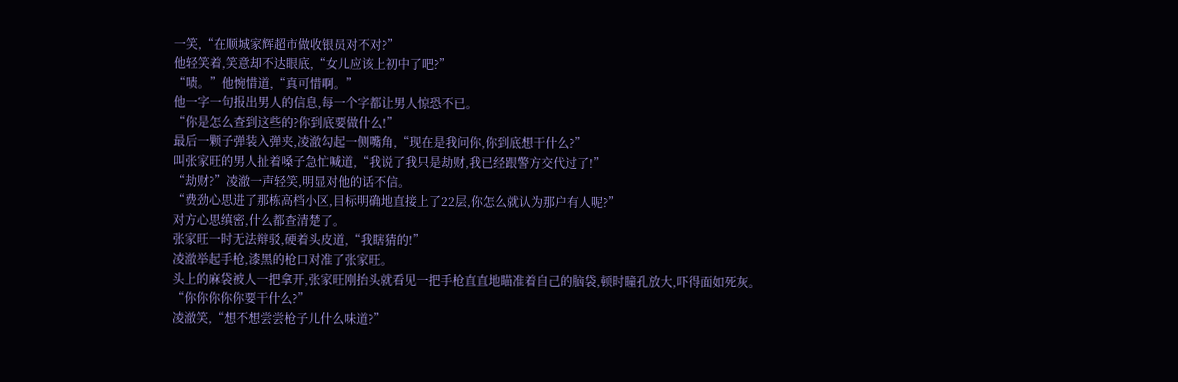一笑,“在顺城家辉超市做收银员对不对?”
他轻笑着,笑意却不达眼底,“女儿应该上初中了吧?”
“啧。”他惋惜道,“真可惜啊。”
他一字一句报出男人的信息,每一个字都让男人惊恐不已。
“你是怎么查到这些的?你到底要做什么!”
最后一颗子弹装入弹夹,凌澈勾起一侧嘴角,“现在是我问你,你到底想干什么?”
叫张家旺的男人扯着嗓子急忙喊道,“我说了我只是劫财,我已经跟警方交代过了!”
“劫财?”凌澈一声轻笑,明显对他的话不信。
“费劲心思进了那栋高档小区,目标明确地直接上了22层,你怎么就认为那户有人呢?”
对方心思缜密,什么都查清楚了。
张家旺一时无法辩驳,硬着头皮道,“我瞎猜的!”
凌澈举起手枪,漆黑的枪口对准了张家旺。
头上的麻袋被人一把拿开,张家旺刚抬头就看见一把手枪直直地瞄准着自己的脑袋,顿时瞳孔放大,吓得面如死灰。
“你你你你你要干什么?”
凌澈笑,“想不想尝尝枪子儿什么味道?”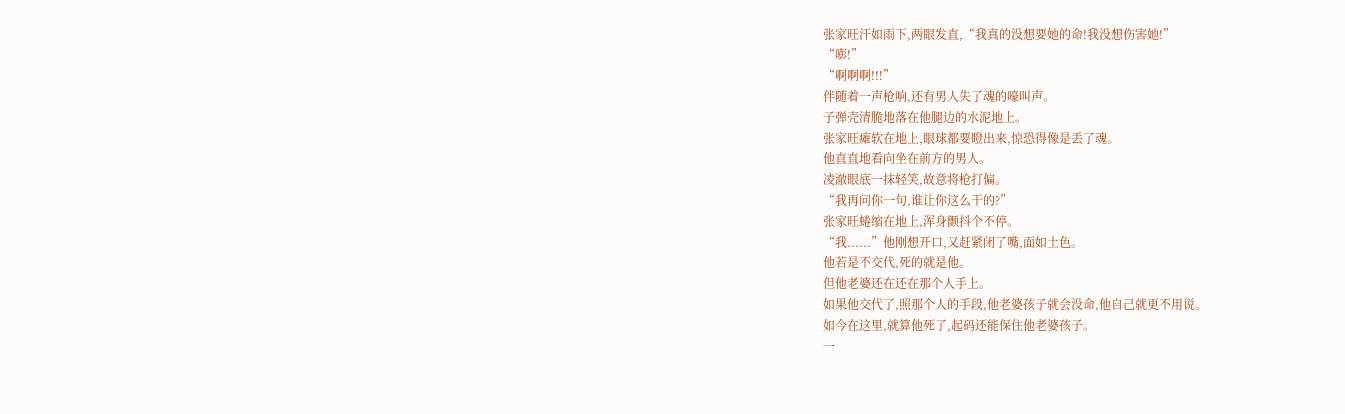张家旺汗如雨下,两眼发直,“我真的没想要她的命!我没想伤害她!”
“嘭!”
“啊啊啊!!!”
伴随着一声枪响,还有男人失了魂的嚎叫声。
子弹壳清脆地落在他腿边的水泥地上。
张家旺瘫软在地上,眼球都要瞪出来,惊恐得像是丢了魂。
他直直地看向坐在前方的男人。
凌澈眼底一抹轻笑,故意将枪打偏。
“我再问你一句,谁让你这么干的?”
张家旺蜷缩在地上,浑身颤抖个不停。
“我......”他刚想开口,又赶紧闭了嘴,面如土色。
他若是不交代,死的就是他。
但他老婆还在还在那个人手上。
如果他交代了,照那个人的手段,他老婆孩子就会没命,他自己就更不用说。
如今在这里,就算他死了,起码还能保住他老婆孩子。
一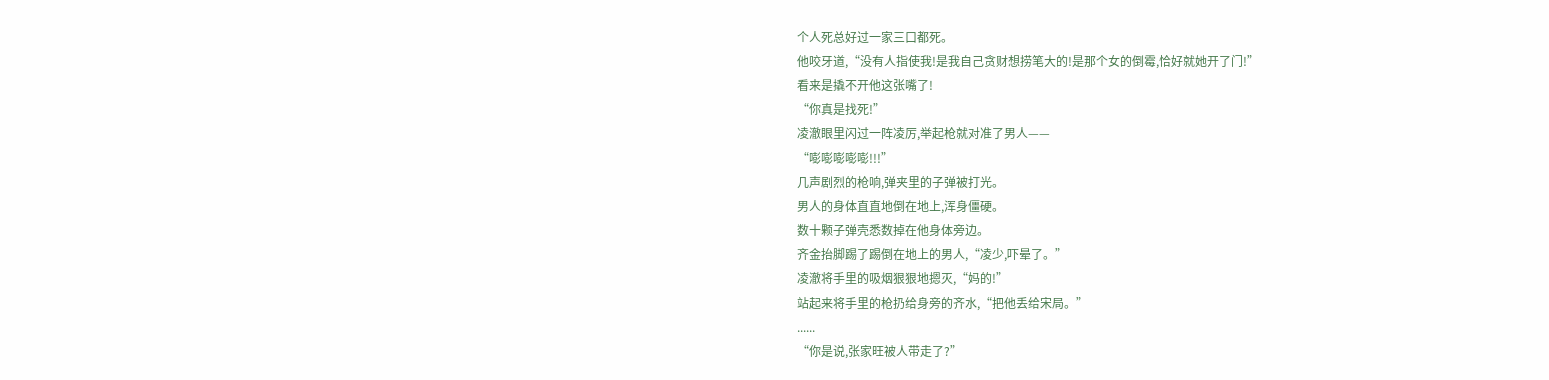个人死总好过一家三口都死。
他咬牙道,“没有人指使我!是我自己贪财想捞笔大的!是那个女的倒霉,恰好就她开了门!”
看来是撬不开他这张嘴了!
“你真是找死!”
凌澈眼里闪过一阵凌厉,举起枪就对准了男人——
“嘭嘭嘭嘭嘭!!!”
几声剧烈的枪响,弹夹里的子弹被打光。
男人的身体直直地倒在地上,浑身僵硬。
数十颗子弹壳悉数掉在他身体旁边。
齐金抬脚踢了踢倒在地上的男人,“凌少,吓晕了。”
凌澈将手里的吸烟狠狠地摁灭,“妈的!”
站起来将手里的枪扔给身旁的齐水,“把他丢给宋局。”
......
“你是说,张家旺被人带走了?”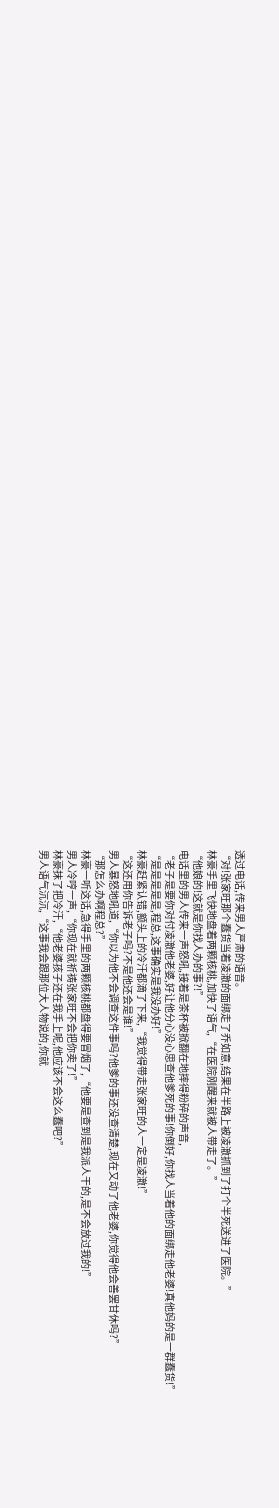透过电话,传来男人严肃的语音。
“对!张家旺那个蠢货当着凌澈的面绑走了乔如意,结果在半路上被凌澈抓到了打个半死送进了医院。”
林豪手里飞快地盘着两颗核桃,加快了语气,“在医院刚醒来就被人带走了。”
“他娘的!这就是你找人办的事?!”
电话里的男人传来一声怒吼,接着是茶杯被掀翻在地摔得粉碎的声音,
“老子是要你对付凌澈他老婆,好让他分心没心思查他爹死的事!你倒好,你找人当着他的面绑走他老婆!真他妈的是一群蠢货!”
“是是是是是,程总,这事确实是我没办好!”
林豪赶紧认错,额头上的冷汗都滴了下来,“我觉得带走张家旺的人一定是凌澈!”
“这还用你告诉老子吗?不是他还会是谁!”
男人暴怒地吼道,“你以为他不会调查这件事吗?他爹的事还没查清楚,现在又动了他老婆,你觉得他会善罢甘休吗?”
“那怎么办啊程总?”
林豪一听这话,急得手里的两颗核桃都盘得要冒烟了,“他要是查到是我派人干的,是不会放过我的!”
男人冷哼一声,“你现在就祈祷张家旺不会把你卖了!”
林豪抹了把冷汗,“他老婆孩子还在我手上呢,他应该不会这么蠢吧?”
男人语气沉沉,“这事我会跟那位大人物说的,你就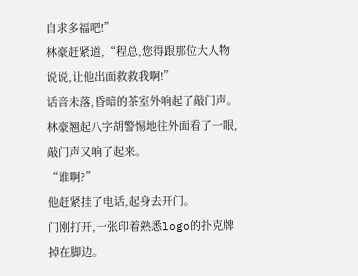自求多福吧!”
林豪赶紧道,“程总,您得跟那位大人物说说,让他出面救救我啊!”
话音未落,昏暗的茶室外响起了敲门声。
林豪翘起八字胡警惕地往外面看了一眼,敲门声又响了起来。
“谁啊?”
他赶紧挂了电话,起身去开门。
门刚打开,一张印着熟悉logo的扑克牌掉在脚边。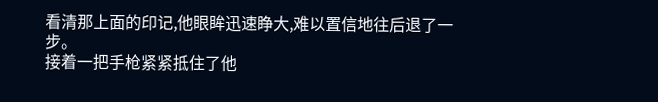看清那上面的印记,他眼眸迅速睁大,难以置信地往后退了一步。
接着一把手枪紧紧抵住了他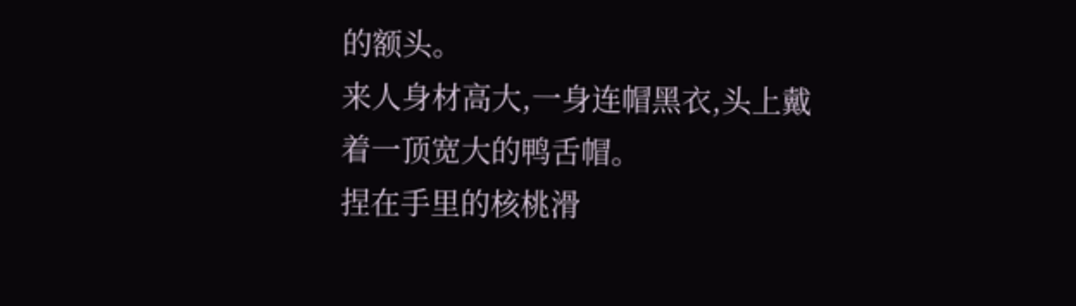的额头。
来人身材高大,一身连帽黑衣,头上戴着一顶宽大的鸭舌帽。
捏在手里的核桃滑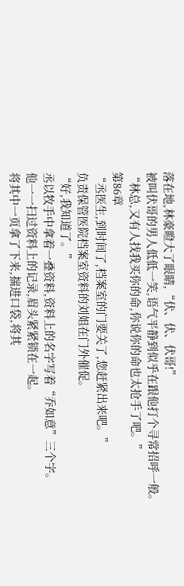落在地,林豪瞪大了眼睛,“伏、伏、伏哥!”
被叫伏哥的男人低低一笑,语气平静到似乎在跟他打个寻常招呼一般。
“林总,又有人找我买你的命,你说你的命也太抢手了吧。”
第86章
“丞医生,到时间了,档案室的门要关了,您赶紧出来吧。”
负责保管医院档案室资料的刘姐在门外催促。
“好,我知道了。”
丞以牧手中拿着一叠资料,资料上的名字写着“乔如意”三个字。
他一一扫过资料上的记录,眉头紧紧锁在一起。
将其中一页拿了下来,揣进口袋,将其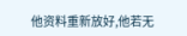他资料重新放好,他若无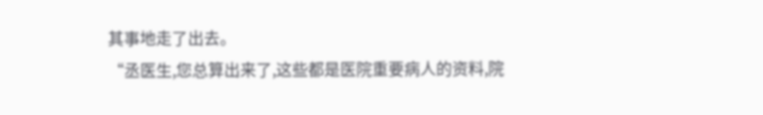其事地走了出去。
“丞医生,您总算出来了,这些都是医院重要病人的资料,院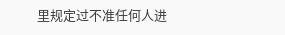里规定过不准任何人进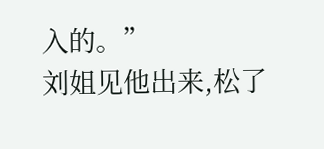入的。”
刘姐见他出来,松了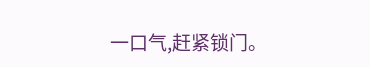一口气,赶紧锁门。